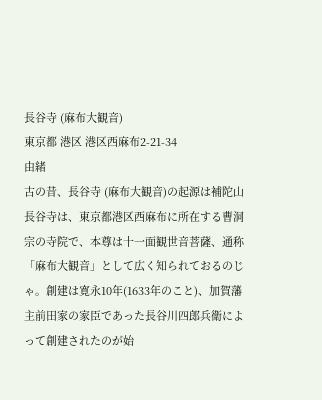長谷寺 (麻布大観音)
東京都 港区 港区西麻布2-21-34
由緒
古の昔、長谷寺 (麻布大観音)の起源は補陀山長谷寺は、東京都港区西麻布に所在する曹洞宗の寺院で、本尊は十一面観世音菩薩、通称「麻布大観音」として広く知られておるのじゃ。創建は寛永10年(1633年のこと)、加賀藩主前田家の家臣であった長谷川四郎兵衛によって創建されたのが始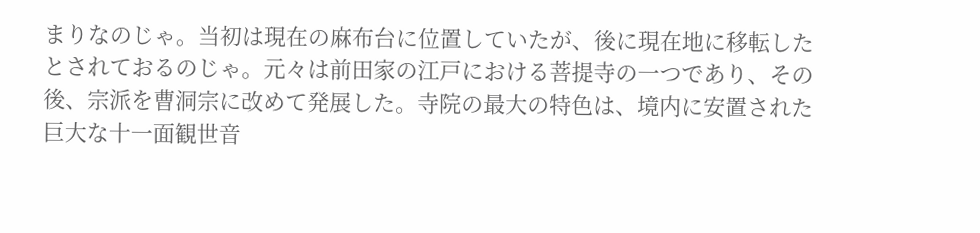まりなのじゃ。当初は現在の麻布台に位置していたが、後に現在地に移転したとされておるのじゃ。元々は前田家の江戸における菩提寺の一つであり、その後、宗派を曹洞宗に改めて発展した。寺院の最大の特色は、境内に安置された巨大な十一面観世音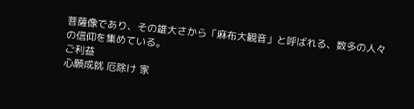菩薩像であり、その雄大さから「麻布大観音」と呼ばれる、数多の人々の信仰を集めている。
ご利益
心願成就 厄除け 家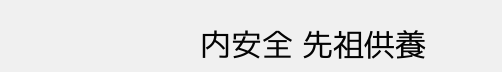内安全 先祖供養